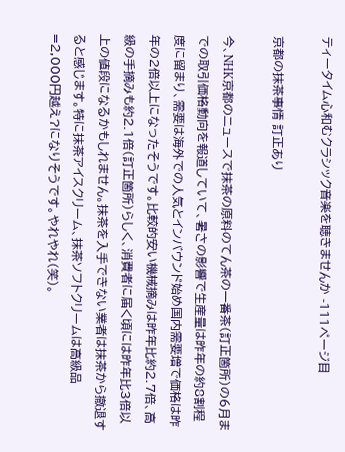ティータイム心和むクラシック音楽を聴きませんか -111ページ目

京都の抹茶事情 訂正あり

今、NHK京都のニュースで抹茶の原料のてん茶の一番茶(訂正箇所)の6月までの取引価格動向を報道していて、暑さの影響で生産量は昨年の約8割程度に留まり、需要は海外での人気とインバウンド始め国内需要増で価格は昨年の2倍以上になったそうです。比較的安い機械摘みは昨年比約2.7倍、高級の手摘みも約2.1倍(訂正箇所)らしく、消費者に届く頃には昨年比3倍以上の値段になるかもしれません。抹茶を入手できない業者は抹茶から撤退すると感じます。特に抹茶アイスクリーム、抹茶ソフトクリームは高級品=2,000円越え?になりそうです。やれやれ(笑)。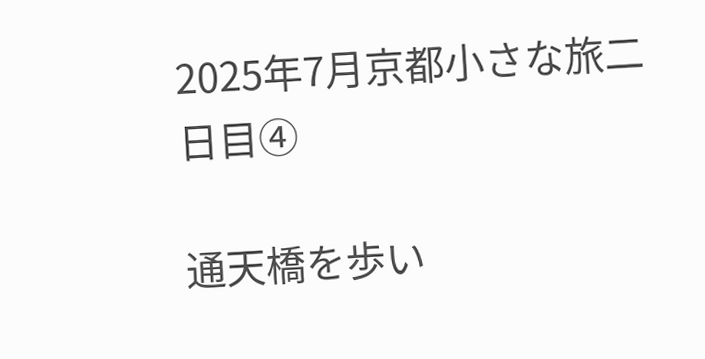2025年7月京都小さな旅二日目④

通天橋を歩い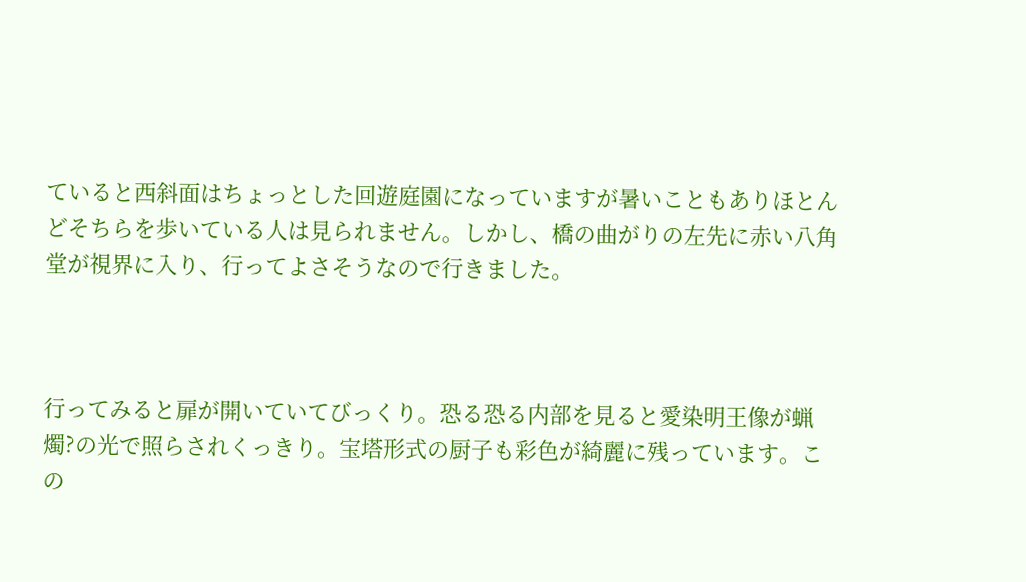ていると西斜面はちょっとした回遊庭園になっていますが暑いこともありほとんどそちらを歩いている人は見られません。しかし、橋の曲がりの左先に赤い八角堂が視界に入り、行ってよさそうなので行きました。



行ってみると扉が開いていてびっくり。恐る恐る内部を見ると愛染明王像が蝋燭?の光で照らされくっきり。宝塔形式の厨子も彩色が綺麗に残っています。この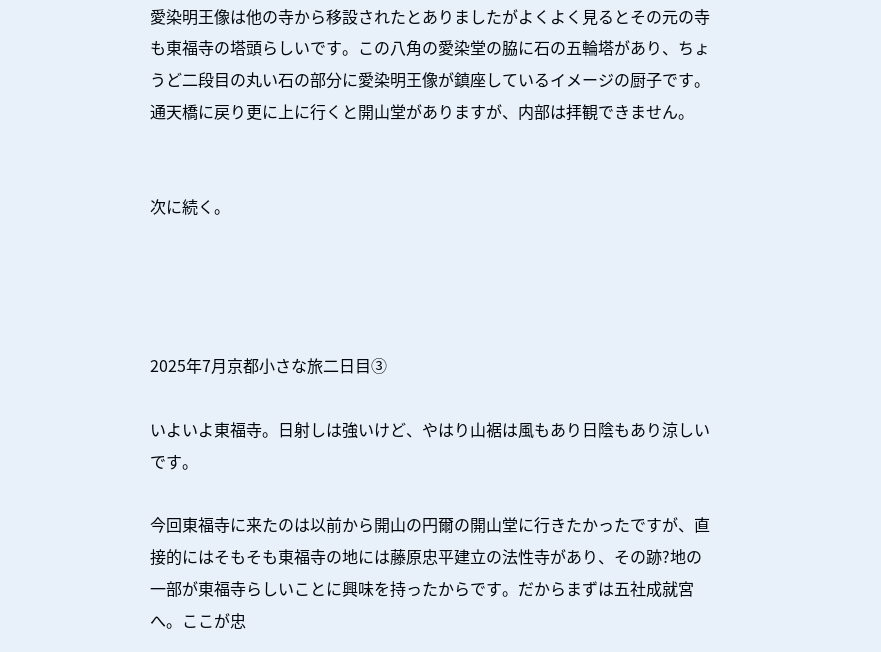愛染明王像は他の寺から移設されたとありましたがよくよく見るとその元の寺も東福寺の塔頭らしいです。この八角の愛染堂の脇に石の五輪塔があり、ちょうど二段目の丸い石の部分に愛染明王像が鎮座しているイメージの厨子です。
通天橋に戻り更に上に行くと開山堂がありますが、内部は拝観できません。


次に続く。




2025年7月京都小さな旅二日目③

いよいよ東福寺。日射しは強いけど、やはり山裾は風もあり日陰もあり涼しいです。

今回東福寺に来たのは以前から開山の円爾の開山堂に行きたかったですが、直接的にはそもそも東福寺の地には藤原忠平建立の法性寺があり、その跡?地の一部が東福寺らしいことに興味を持ったからです。だからまずは五社成就宮へ。ここが忠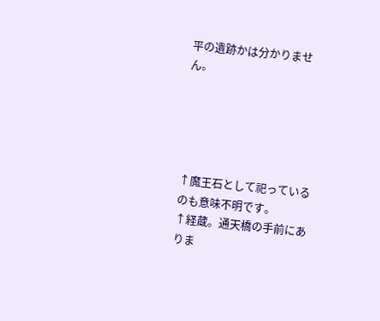平の遺跡かは分かりません。





↑魔王石として祀っているのも意味不明です。
↑経蔵。通天橋の手前にありま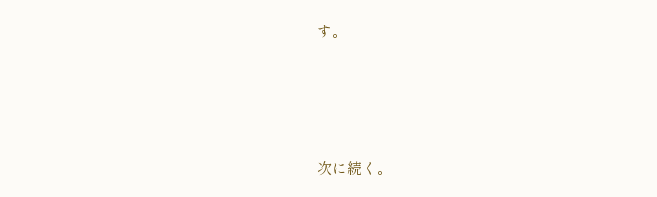す。




次に続く。